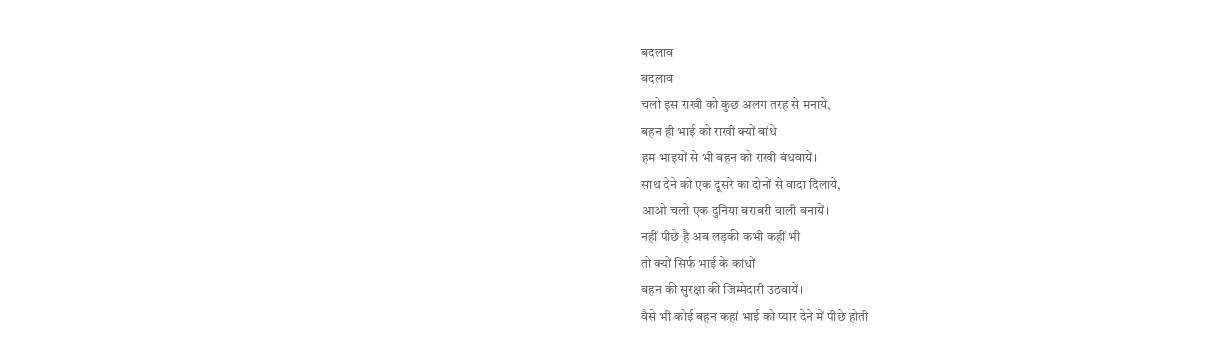बदलाव
बदलाव
चलो इस राखी को कुछ अलग तरह से मनाये,
बहन ही भाई को राखी क्यों बांधे
हम भाइयों से भी बहन को राखी बंधवायें।
साथ देने को एक दूसरे का दोनों से वादा दिलाये,
आओ चलो एक दुनिया बराबरी वाली बनायें।
नहीं पीछे है अब लड़की कभी कहीं भी
तो क्यों सिर्फ भाई के कांधों
बहन की सुरक्षा की जिम्मेदारी उठवायें।
वैसे भी कोई बहन कहां भाई को प्यार देने में पीछे होती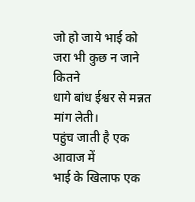जो हो जाये भाई को जरा भी कुछ न जाने कितने
धागे बांध ईश्वर से मन्नत मांग लेती।
पहुंच जाती है एक आवाज में
भाई के खिलाफ एक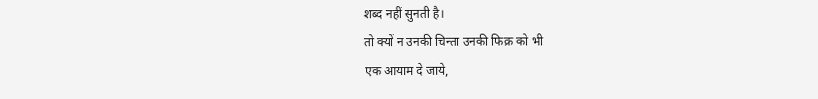शब्द नहीं सुनती है।
तो क्यों न उनकी चिन्ता उनकी फिक्र को भी
एक आयाम दे जाये,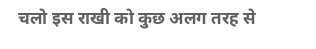चलो इस राखी को कुछ अलग तरह से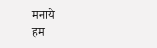मनाये
हम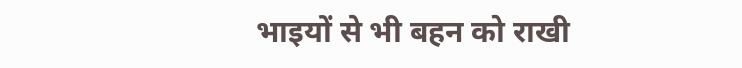भाइयों से भी बहन को राखी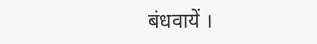बंधवायें ।